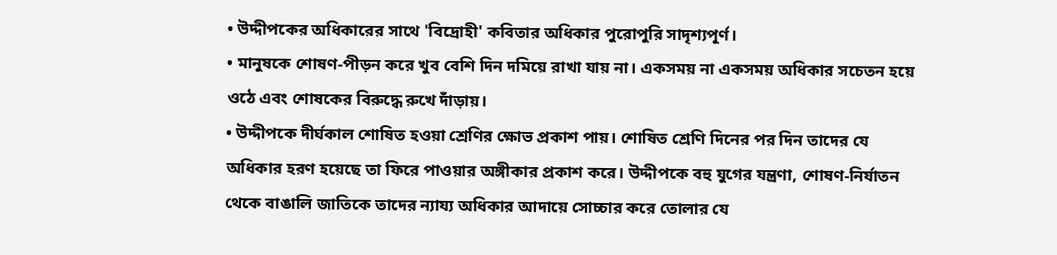• উদ্দীপকের অধিকারের সাথে 'বিদ্রোহী' কবিতার অধিকার পুরোপুরি সাদৃশ্যপূর্ণ।
• মানুষকে শোষণ-পীড়ন করে খুব বেশি দিন দমিয়ে রাখা যায় না। একসময় না একসময় অধিকার সচেতন হয়ে ওঠে এবং শোষকের বিরুদ্ধে রুখে দাঁড়ায়।
• উদ্দীপকে দীর্ঘকাল শোষিত হওয়া শ্রেণির ক্ষোভ প্রকাশ পায়। শোষিত শ্রেণি দিনের পর দিন তাদের যে অধিকার হরণ হয়েছে তা ফিরে পাওয়ার অঙ্গীকার প্রকাশ করে। উদ্দীপকে বহু যুগের যন্ত্রণা, শোষণ-নির্যাতন থেকে বাঙালি জাতিকে তাদের ন্যায্য অধিকার আদায়ে সোচ্চার করে তোলার যে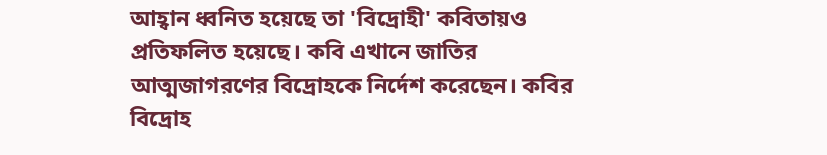আহ্বান ধ্বনিত হয়েছে তা 'বিদ্রোহী' কবিতায়ও প্রতিফলিত হয়েছে। কবি এখানে জাতির আত্মজাগরণের বিদ্রোহকে নির্দেশ করেছেন। কবির বিদ্রোহ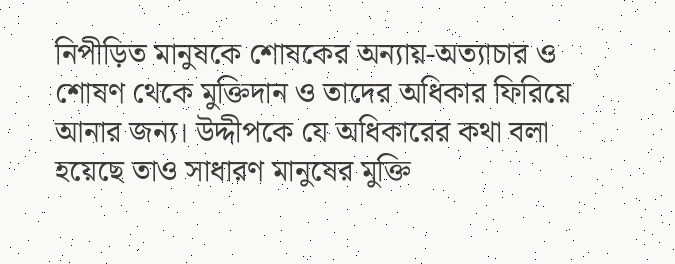নিপীড়িত মানুষকে শোষকের অন্যায়-অত্যাচার ও শোষণ থেকে মুক্তিদান ও তাদের অধিকার ফিরিয়ে আনার জন্য। উদ্দীপকে যে অধিকারের কথা বলা হয়েছে তাও সাধারণ মানুষের মুক্তি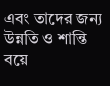এবং তাদের জন্য উন্নতি ও শান্তি বয়ে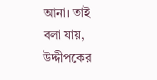আনা। তাই বলা যায়, উদ্দীপকের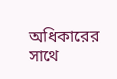অধিকারের সাথে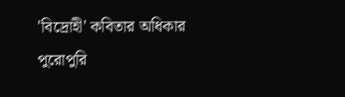'বিদ্রোহী' কবিতার অধিকার পুরোপুরি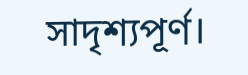সাদৃশ্যপূর্ণ।